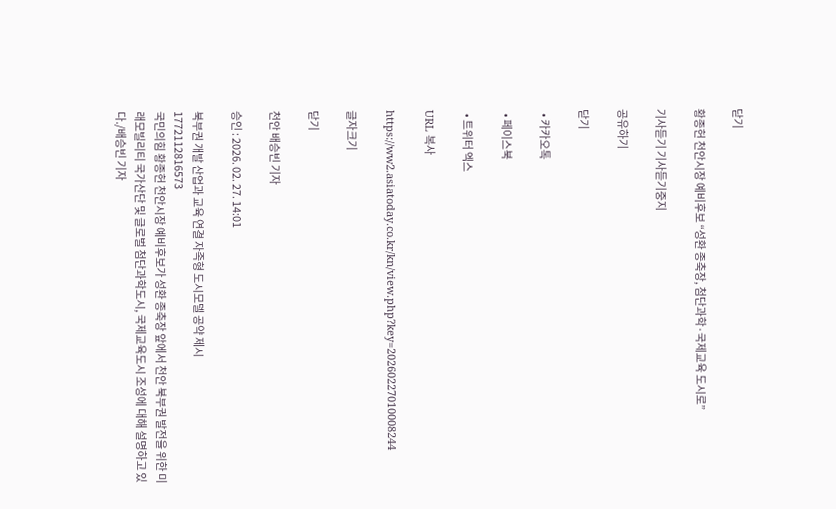닫기

황종헌 천안시장 예비후보 “성환 종축장, 첨단과학·국제교육 도시로”

기사듣기 기사듣기중지

공유하기

닫기

  • 카카오톡

  • 페이스북

  • 트위터 엑스

URL 복사

https://ww2.asiatoday.co.kr/kn/view.php?key=20260227010008244

글자크기

닫기

천안 배승빈 기자

승인 : 2026. 02. 27. 14:01

북부권 개발 산업과 교육 연결 자족형 도시모델 공약 제시
1772112816573
국민의힘 황종헌 천안시장 예비후보가 성환 종축장 앞에서 천안 북부권 발전을 위한 미래모빌리티 국가산단 및 글로벌 첨단과학도시, 국제교육도시 조성에 대해 설명하고 있다./배승빈 기자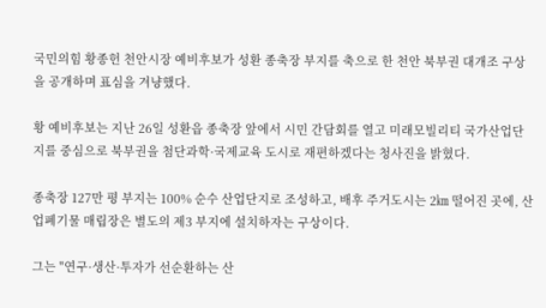국민의힘 황종헌 천안시장 예비후보가 성환 종축장 부지를 축으로 한 천안 북부권 대개조 구상을 공개하며 표심을 겨냥했다.

황 예비후보는 지난 26일 성환읍 종축장 앞에서 시민 간담회를 열고 미래모빌리티 국가산업단지를 중심으로 북부권을 첨단과학·국제교육 도시로 재편하겠다는 청사진을 밝혔다.

종축장 127만 평 부지는 100% 순수 산업단지로 조성하고, 배후 주거도시는 2㎞ 떨어진 곳에, 산업폐기물 매립장은 별도의 제3 부지에 설치하자는 구상이다.

그는 "연구·생산·투자가 선순환하는 산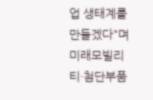업 생태계를 만들겠다"며 미래모빌리티·첨단부품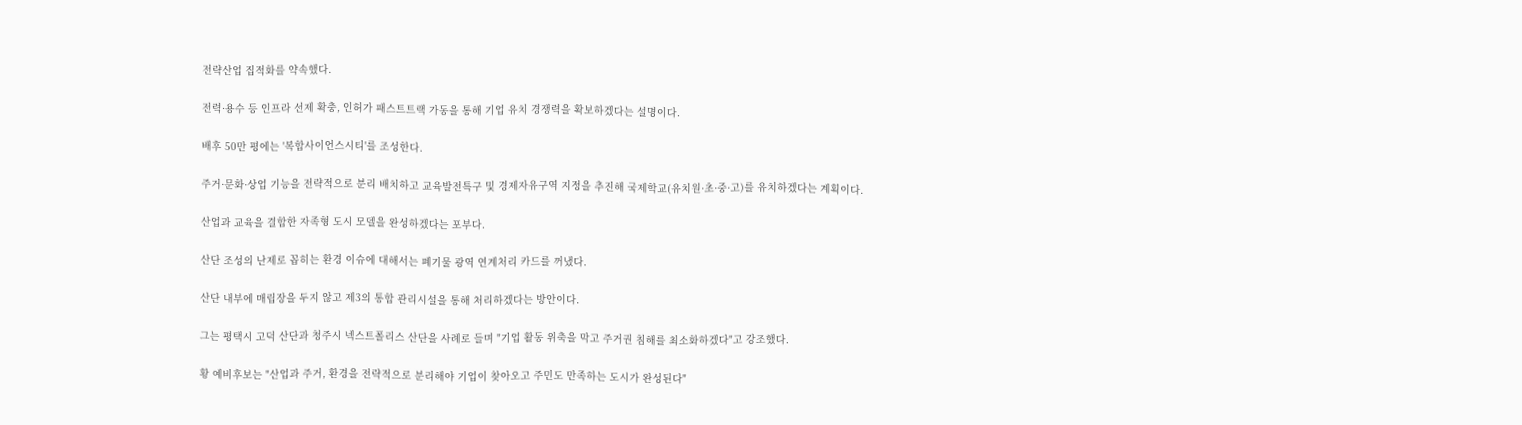전략산업 집적화를 약속했다.

전력·용수 등 인프라 선제 확충, 인허가 패스트트랙 가동을 통해 기업 유치 경쟁력을 확보하겠다는 설명이다.

배후 50만 평에는 '복합사이언스시티'를 조성한다.

주거·문화·상업 기능을 전략적으로 분리 배치하고 교육발전특구 및 경제자유구역 지정을 추진해 국제학교(유치원·초·중·고)를 유치하겠다는 계획이다.

산업과 교육을 결합한 자족형 도시 모델을 완성하겠다는 포부다.

산단 조성의 난제로 꼽히는 환경 이슈에 대해서는 폐기물 광역 연계처리 카드를 꺼냈다.

산단 내부에 매립장을 두지 않고 제3의 통합 관리시설을 통해 처리하겠다는 방안이다.

그는 평택시 고덕 산단과 청주시 넥스트폴리스 산단을 사례로 들며 "기업 활동 위축을 막고 주거권 침해를 최소화하겠다"고 강조했다.

황 예비후보는 "산업과 주거, 환경을 전략적으로 분리해야 기업이 찾아오고 주민도 만족하는 도시가 완성된다"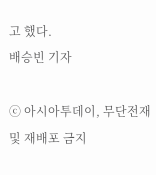고 했다.
배승빈 기자

ⓒ 아시아투데이, 무단전재 및 재배포 금지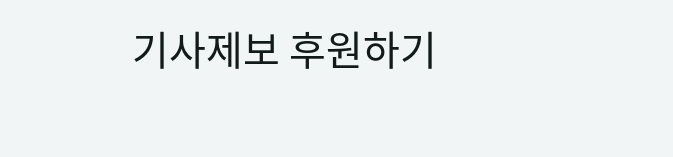기사제보 후원하기